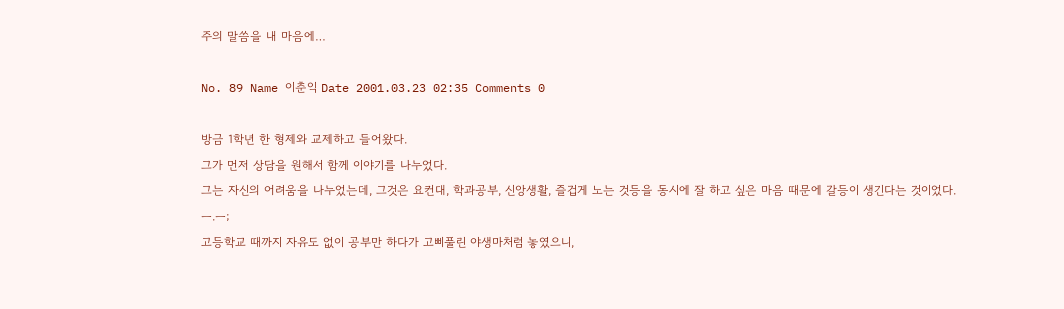주의 말씀을 내 마음에…

No. 89 Name 이춘익 Date 2001.03.23 02:35 Comments 0

방금 1학년 한 형제와 교제하고 들어왔다.
그가 먼저 상담을 원해서 함께 이야기를 나누었다.
그는 자신의 어려움을 나누었는데, 그것은 요컨대, 학과공부, 신앙생활, 즐겁게 노는 것등을 동시에 잘 하고 싶은 마음 때문에 갈등이 생긴다는 것이었다.
ㅡ.ㅡ;
고등학교 때까지 자유도 없이 공부만 하다가 고삐풀린 야생마처럼 놓였으니,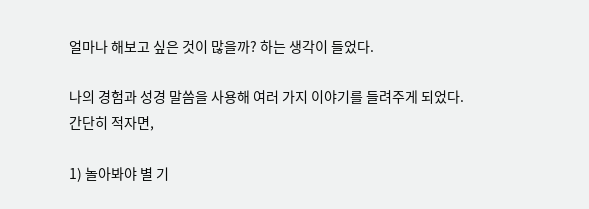얼마나 해보고 싶은 것이 많을까? 하는 생각이 들었다.

나의 경험과 성경 말씀을 사용해 여러 가지 이야기를 들려주게 되었다.
간단히 적자면,

1) 놀아봐야 별 기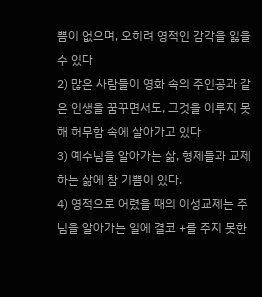쁨이 없으며, 오히려 영적인 감각을 잃을 수 있다
2) 많은 사람들이 영화 속의 주인공과 같은 인생을 꿈꾸면서도, 그것을 이루지 못해 허무함 속에 살아가고 있다
3) 예수님을 알아가는 삶, 형제들과 교제하는 삶에 참 기쁨이 있다.
4) 영적으로 어렸을 때의 이성교제는 주님을 알아가는 일에 결코 +를 주지 못한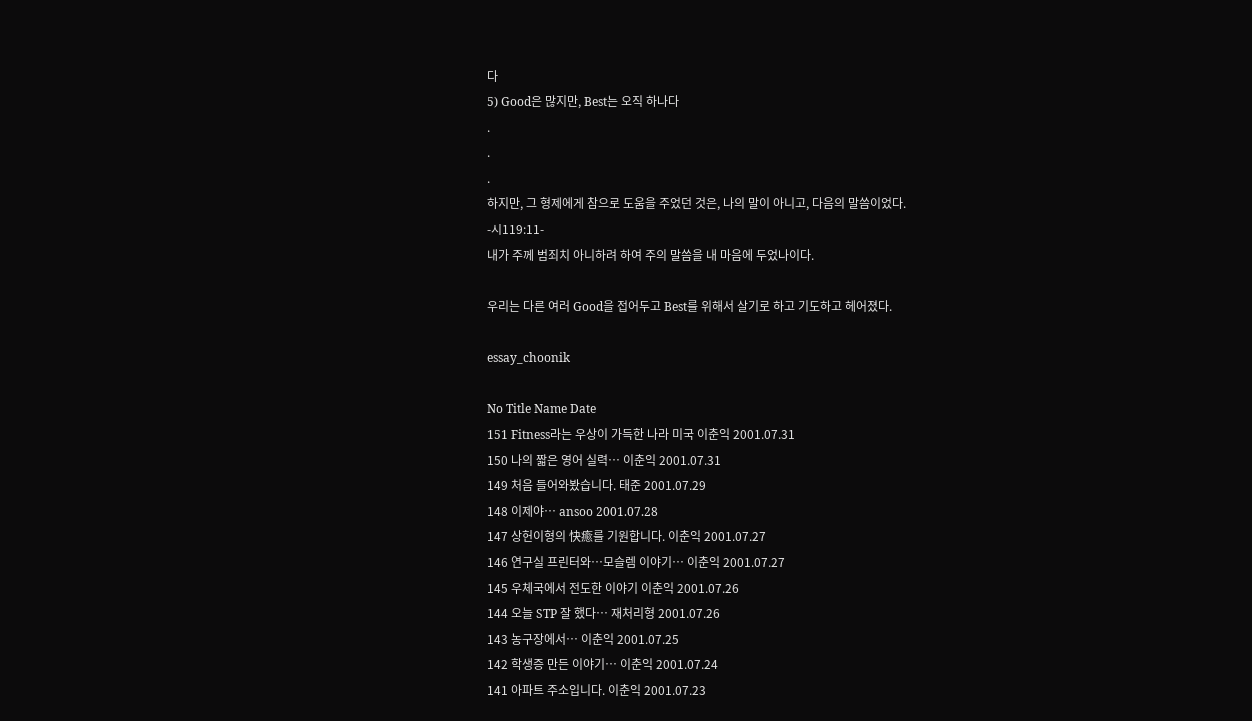다
5) Good은 많지만, Best는 오직 하나다
.
.
.
하지만, 그 형제에게 참으로 도움을 주었던 것은, 나의 말이 아니고, 다음의 말씀이었다.
-시119:11-
내가 주께 범죄치 아니하려 하여 주의 말씀을 내 마음에 두었나이다.

우리는 다른 여러 Good을 접어두고 Best를 위해서 살기로 하고 기도하고 헤어졌다.

essay_choonik

No Title Name Date
151 Fitness라는 우상이 가득한 나라 미국 이춘익 2001.07.31
150 나의 짧은 영어 실력… 이춘익 2001.07.31
149 처음 들어와봤습니다. 태준 2001.07.29
148 이제야… ansoo 2001.07.28
147 상헌이형의 快癒를 기원합니다. 이춘익 2001.07.27
146 연구실 프린터와…모슬렘 이야기… 이춘익 2001.07.27
145 우체국에서 전도한 이야기 이춘익 2001.07.26
144 오늘 STP 잘 했다… 재처리형 2001.07.26
143 농구장에서… 이춘익 2001.07.25
142 학생증 만든 이야기… 이춘익 2001.07.24
141 아파트 주소입니다. 이춘익 2001.07.23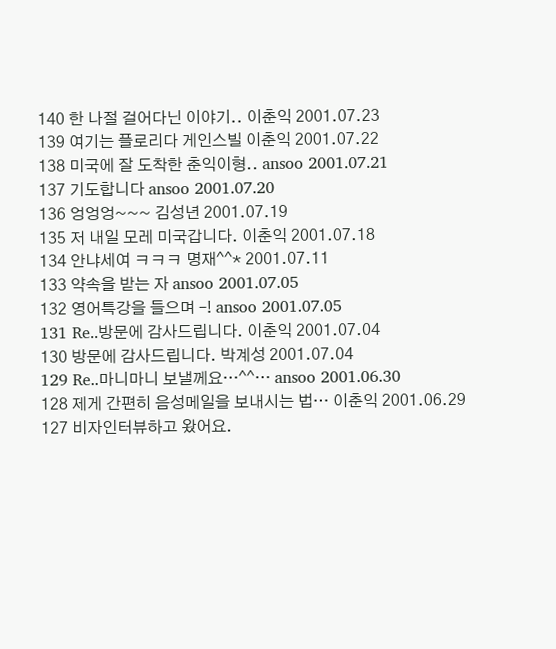140 한 나절 걸어다닌 이야기.. 이춘익 2001.07.23
139 여기는 플로리다 게인스빌 이춘익 2001.07.22
138 미국에 잘 도착한 춘익이형.. ansoo 2001.07.21
137 기도합니다 ansoo 2001.07.20
136 엉엉엉~~~ 김성년 2001.07.19
135 저 내일 모레 미국갑니다. 이춘익 2001.07.18
134 안냐세여 ㅋㅋㅋ 명재^^* 2001.07.11
133 약속을 받는 자 ansoo 2001.07.05
132 영어특강을 들으며 –! ansoo 2001.07.05
131 Re..방문에 감사드립니다. 이춘익 2001.07.04
130 방문에 감사드립니다. 박계성 2001.07.04
129 Re..마니마니 보낼께요…^^… ansoo 2001.06.30
128 제게 간편히 음성메일을 보내시는 법… 이춘익 2001.06.29
127 비자인터뷰하고 왔어요.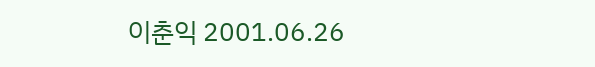이춘익 2001.06.26